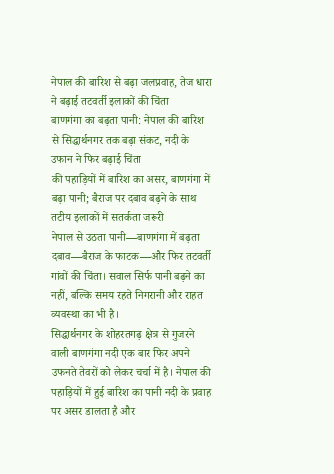नेपाल की बारिश से बढ़ा जलप्रवाह, तेज धारा ने बढ़ाई तटवर्ती इलाकों की चिंता
बाणगंगा का बढ़ता पानी: नेपाल की बारिश से सिद्धार्थनगर तक बढ़ा संकट, नदी के उफान ने फिर बढ़ाई चिंता
की पहाड़ियों में बारिश का असर, बाणगंगा में बढ़ा पानी; बैराज पर दबाव बढ़ने के साथ तटीय इलाकों में सतर्कता जरूरी
नेपाल से उठता पानी—बाणगंगा में बढ़ता दबाव—बैराज के फाटक—और फिर तटवर्ती गांवों की चिंता। सवाल सिर्फ पानी बढ़ने का नहीं, बल्कि समय रहते निगरानी और राहत व्यवस्था का भी है।
सिद्धार्थनगर के शोहरतगढ़ क्षेत्र से गुजरने वाली बाणगंगा नदी एक बार फिर अपने उफनते तेवरों को लेकर चर्चा में है। नेपाल की पहाड़ियों में हुई बारिश का पानी नदी के प्रवाह पर असर डालता है और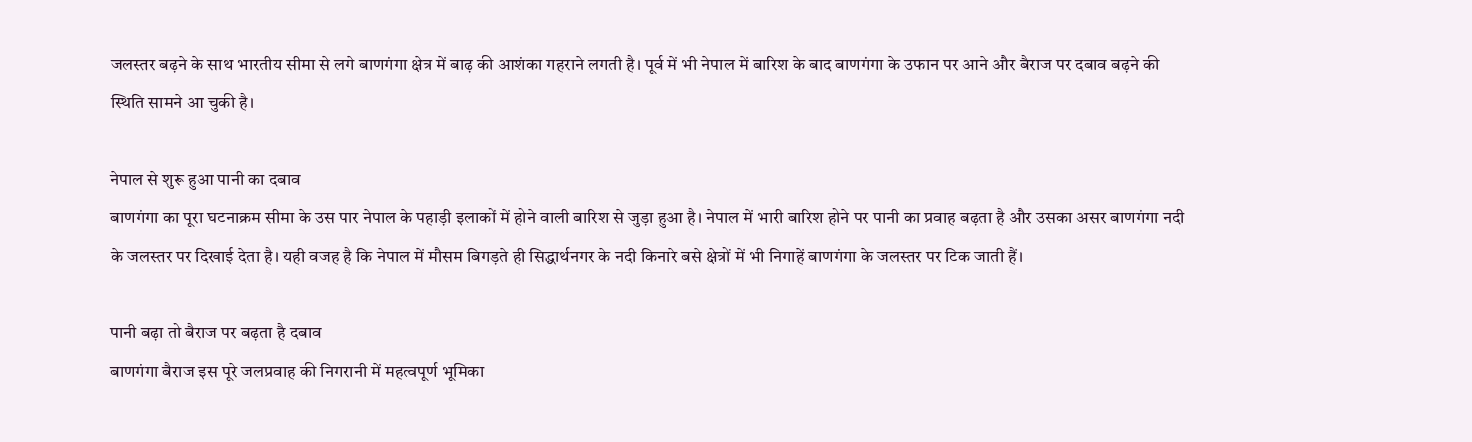जलस्तर बढ़ने के साथ भारतीय सीमा से लगे बाणगंगा क्षेत्र में बाढ़ की आशंका गहराने लगती है। पूर्व में भी नेपाल में बारिश के बाद बाणगंगा के उफान पर आने और बैराज पर दबाव बढ़ने की स्थिति सामने आ चुकी है।

नेपाल से शुरू हुआ पानी का दबाव
बाणगंगा का पूरा घटनाक्रम सीमा के उस पार नेपाल के पहाड़ी इलाकों में होने वाली बारिश से जुड़ा हुआ है। नेपाल में भारी बारिश होने पर पानी का प्रवाह बढ़ता है और उसका असर बाणगंगा नदी के जलस्तर पर दिखाई देता है। यही वजह है कि नेपाल में मौसम बिगड़ते ही सिद्धार्थनगर के नदी किनारे बसे क्षेत्रों में भी निगाहें बाणगंगा के जलस्तर पर टिक जाती हैं।

पानी बढ़ा तो बैराज पर बढ़ता है दबाव
बाणगंगा बैराज इस पूरे जलप्रवाह की निगरानी में महत्वपूर्ण भूमिका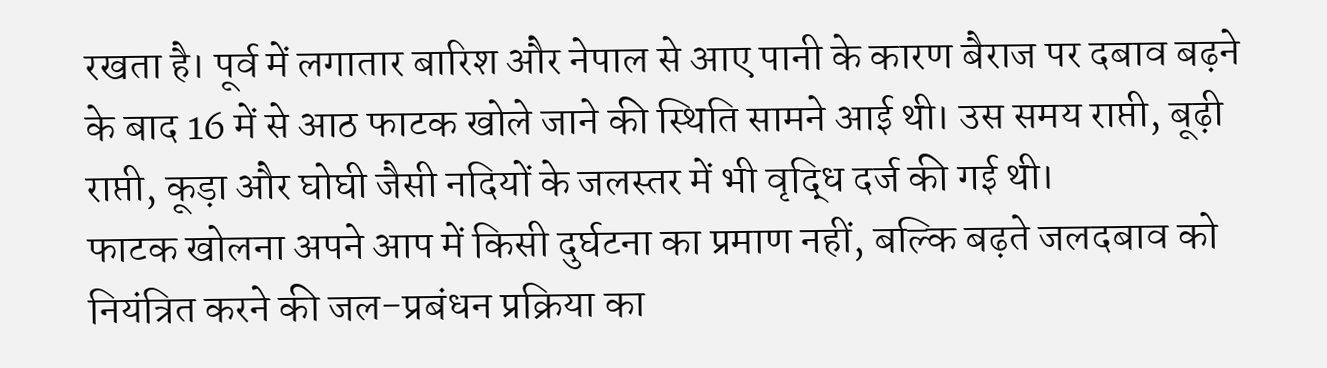रखता है। पूर्व में लगातार बारिश और नेपाल से आए पानी के कारण बैराज पर दबाव बढ़ने के बाद 16 में से आठ फाटक खोले जाने की स्थिति सामने आई थी। उस समय राप्ती, बूढ़ी राप्ती, कूड़ा और घोघी जैसी नदियों के जलस्तर में भी वृद्धि दर्ज की गई थी।
फाटक खोलना अपने आप में किसी दुर्घटना का प्रमाण नहीं, बल्कि बढ़ते जलदबाव को नियंत्रित करने की जल-प्रबंधन प्रक्रिया का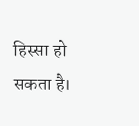हिस्सा हो सकता है।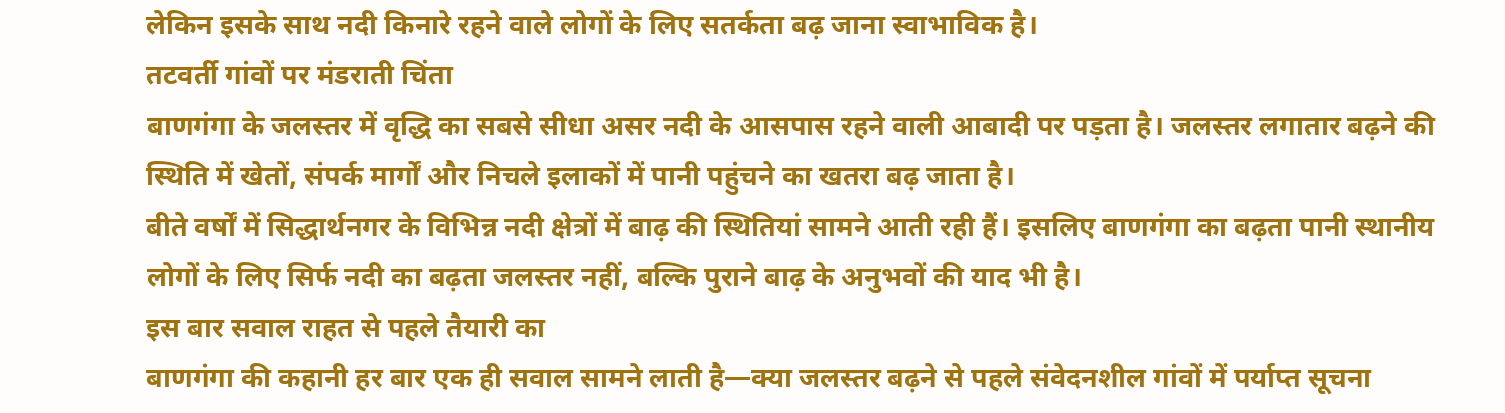लेकिन इसके साथ नदी किनारे रहने वाले लोगों के लिए सतर्कता बढ़ जाना स्वाभाविक है।
तटवर्ती गांवों पर मंडराती चिंता
बाणगंगा के जलस्तर में वृद्धि का सबसे सीधा असर नदी के आसपास रहने वाली आबादी पर पड़ता है। जलस्तर लगातार बढ़ने की स्थिति में खेतों, संपर्क मार्गों और निचले इलाकों में पानी पहुंचने का खतरा बढ़ जाता है।
बीते वर्षों में सिद्धार्थनगर के विभिन्न नदी क्षेत्रों में बाढ़ की स्थितियां सामने आती रही हैं। इसलिए बाणगंगा का बढ़ता पानी स्थानीय लोगों के लिए सिर्फ नदी का बढ़ता जलस्तर नहीं, बल्कि पुराने बाढ़ के अनुभवों की याद भी है।
इस बार सवाल राहत से पहले तैयारी का
बाणगंगा की कहानी हर बार एक ही सवाल सामने लाती है—क्या जलस्तर बढ़ने से पहले संवेदनशील गांवों में पर्याप्त सूचना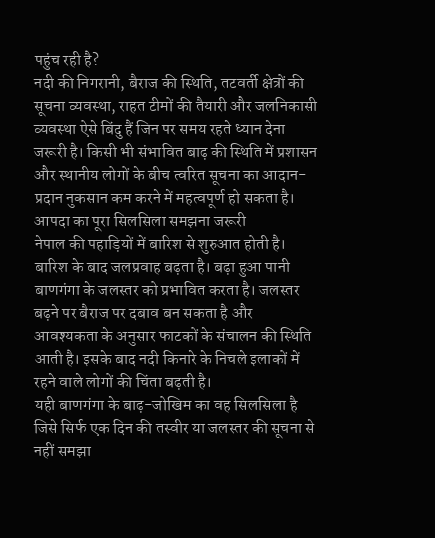पहुंच रही है?
नदी की निगरानी, बैराज की स्थिति, तटवर्ती क्षेत्रों की सूचना व्यवस्था, राहत टीमों की तैयारी और जलनिकासी व्यवस्था ऐसे बिंदु हैं जिन पर समय रहते ध्यान देना जरूरी है। किसी भी संभावित बाढ़ की स्थिति में प्रशासन और स्थानीय लोगों के बीच त्वरित सूचना का आदान-प्रदान नुकसान कम करने में महत्वपूर्ण हो सकता है।
आपदा का पूरा सिलसिला समझना जरूरी
नेपाल की पहाड़ियों में बारिश से शुरुआत होती है। बारिश के बाद जलप्रवाह बढ़ता है। बढ़ा हुआ पानी बाणगंगा के जलस्तर को प्रभावित करता है। जलस्तर बढ़ने पर बैराज पर दबाव बन सकता है और आवश्यकता के अनुसार फाटकों के संचालन की स्थिति आती है। इसके बाद नदी किनारे के निचले इलाकों में रहने वाले लोगों की चिंता बढ़ती है।
यही बाणगंगा के बाढ़-जोखिम का वह सिलसिला है जिसे सिर्फ एक दिन की तस्वीर या जलस्तर की सूचना से नहीं समझा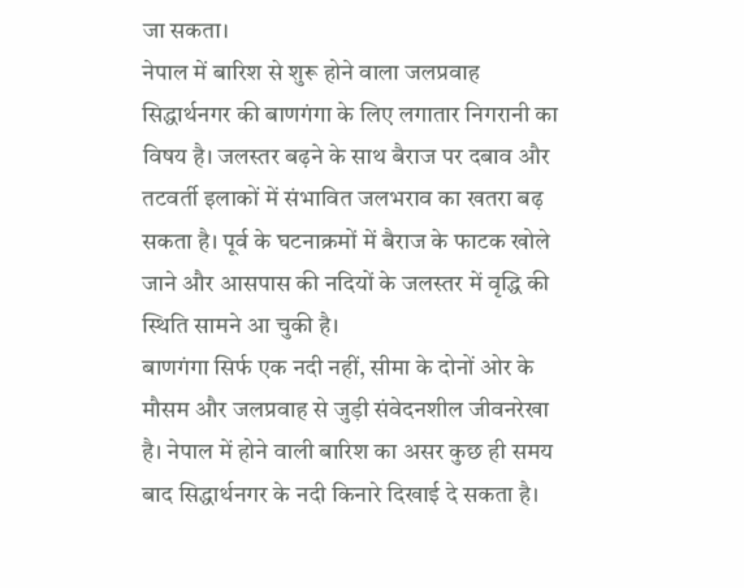जा सकता।
नेपाल में बारिश से शुरू होने वाला जलप्रवाह सिद्धार्थनगर की बाणगंगा के लिए लगातार निगरानी का विषय है। जलस्तर बढ़ने के साथ बैराज पर दबाव और तटवर्ती इलाकों में संभावित जलभराव का खतरा बढ़ सकता है। पूर्व के घटनाक्रमों में बैराज के फाटक खोले जाने और आसपास की नदियों के जलस्तर में वृद्धि की स्थिति सामने आ चुकी है।
बाणगंगा सिर्फ एक नदी नहीं, सीमा के दोनों ओर के मौसम और जलप्रवाह से जुड़ी संवेदनशील जीवनरेखा है। नेपाल में होने वाली बारिश का असर कुछ ही समय बाद सिद्धार्थनगर के नदी किनारे दिखाई दे सकता है।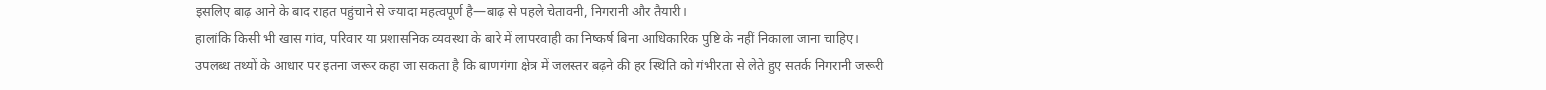इसलिए बाढ़ आने के बाद राहत पहुंचाने से ज्यादा महत्वपूर्ण है—बाढ़ से पहले चेतावनी, निगरानी और तैयारी।
हालांकि किसी भी खास गांव, परिवार या प्रशासनिक व्यवस्था के बारे में लापरवाही का निष्कर्ष बिना आधिकारिक पुष्टि के नहीं निकाला जाना चाहिए। उपलब्ध तथ्यों के आधार पर इतना जरूर कहा जा सकता है कि बाणगंगा क्षेत्र में जलस्तर बढ़ने की हर स्थिति को गंभीरता से लेते हुए सतर्क निगरानी जरूरी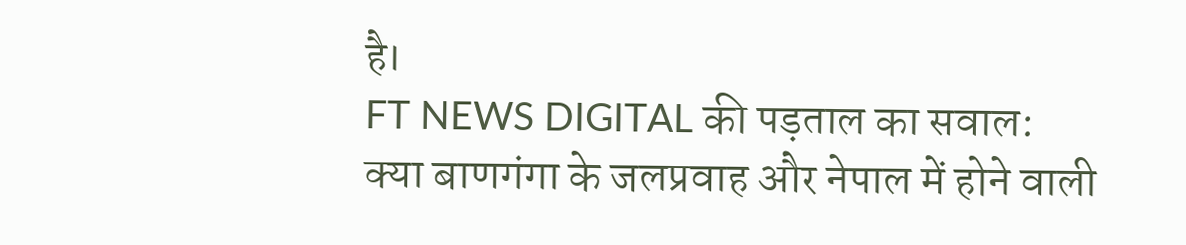है।
FT NEWS DIGITAL की पड़ताल का सवाल:
क्या बाणगंगा के जलप्रवाह और नेपाल में होने वाली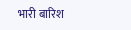भारी बारिश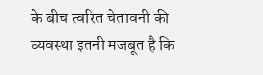के बीच त्वरित चेतावनी की व्यवस्था इतनी मजबूत है कि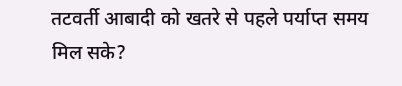तटवर्ती आबादी को खतरे से पहले पर्याप्त समय मिल सके?